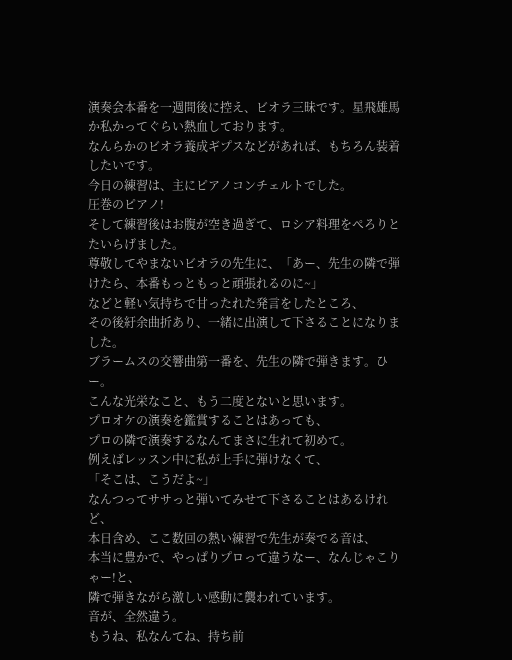演奏会本番を一週間後に控え、ビオラ三昧です。星飛雄馬か私かってぐらい熱血しております。
なんらかのビオラ養成ギプスなどがあれば、もちろん装着したいです。
今日の練習は、主にピアノコンチェルトでした。
圧巻のピアノ!
そして練習後はお腹が空き過ぎて、ロシア料理をぺろりとたいらげました。
尊敬してやまないビオラの先生に、「あー、先生の隣で弾けたら、本番もっともっと頑張れるのに~」
などと軽い気持ちで甘ったれた発言をしたところ、
その後紆余曲折あり、一緒に出演して下さることになりました。
ブラームスの交響曲第一番を、先生の隣で弾きます。ひー。
こんな光栄なこと、もう二度とないと思います。
プロオケの演奏を鑑賞することはあっても、
プロの隣で演奏するなんてまさに生れて初めて。
例えばレッスン中に私が上手に弾けなくて、
「そこは、こうだよ~」
なんつってササっと弾いてみせて下さることはあるけれど、
本日含め、ここ数回の熱い練習で先生が奏でる音は、
本当に豊かで、やっぱりプロって違うなー、なんじゃこりゃー!と、
隣で弾きながら激しい感動に襲われています。
音が、全然違う。
もうね、私なんてね、持ち前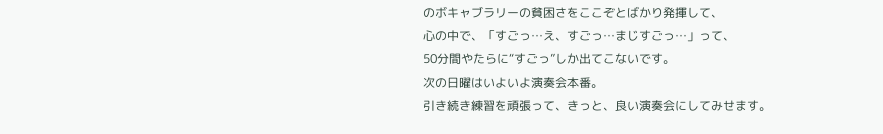のボキャブラリーの貧困さをここぞとばかり発揮して、
心の中で、「すごっ…え、すごっ…まじすごっ…」って、
50分間やたらに“すごっ”しか出てこないです。
次の日曜はいよいよ演奏会本番。
引き続き練習を頑張って、きっと、良い演奏会にしてみせます。